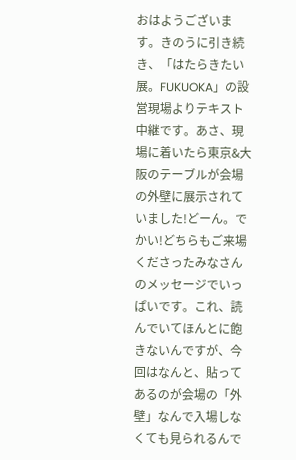おはようございます。きのうに引き続き、「はたらきたい展。FUKUOKA」の設営現場よりテキスト中継です。あさ、現場に着いたら東京&大阪のテーブルが会場の外壁に展示されていました!どーん。でかい!どちらもご来場くださったみなさんのメッセージでいっぱいです。これ、読んでいてほんとに飽きないんですが、今回はなんと、貼ってあるのが会場の「外壁」なんで入場しなくても見られるんで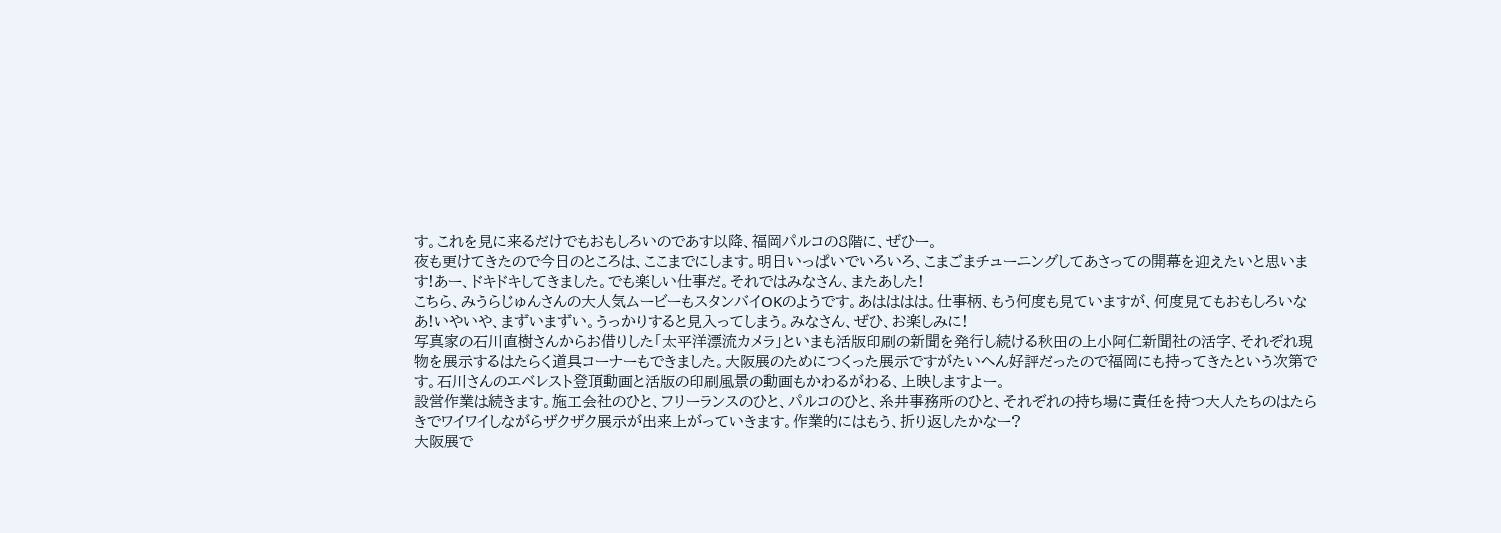す。これを見に来るだけでもおもしろいのであす以降、福岡パルコの8階に、ぜひー。
夜も更けてきたので今日のところは、ここまでにします。明日いっぱいでいろいろ、こまごまチューニングしてあさっての開幕を迎えたいと思います!あー、ドキドキしてきました。でも楽しい仕事だ。それではみなさん、またあした!
こちら、みうらじゅんさんの大人気ムービーもスタンバイOKのようです。あはははは。仕事柄、もう何度も見ていますが、何度見てもおもしろいなあ!いやいや、まずいまずい。うっかりすると見入ってしまう。みなさん、ぜひ、お楽しみに!
写真家の石川直樹さんからお借りした「太平洋漂流カメラ」といまも活版印刷の新聞を発行し続ける秋田の上小阿仁新聞社の活字、それぞれ現物を展示するはたらく道具コーナーもできました。大阪展のためにつくった展示ですがたいへん好評だったので福岡にも持ってきたという次第です。石川さんのエベレスト登頂動画と活版の印刷風景の動画もかわるがわる、上映しますよー。
設営作業は続きます。施工会社のひと、フリーランスのひと、パルコのひと、糸井事務所のひと、それぞれの持ち場に責任を持つ大人たちのはたらきでワイワイしながらザクザク展示が出来上がっていきます。作業的にはもう、折り返したかなー?
大阪展で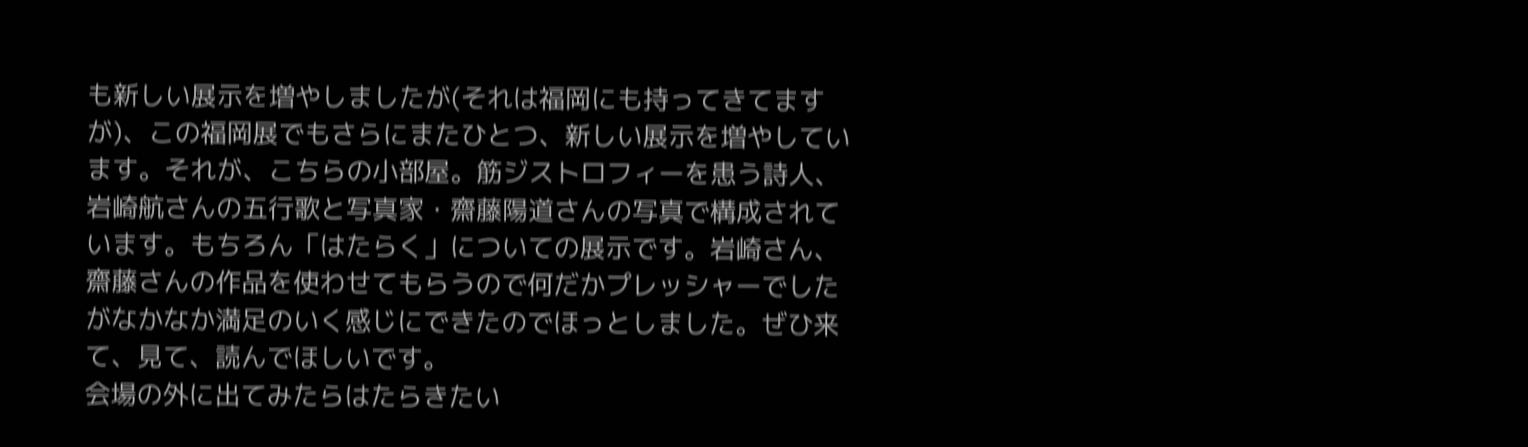も新しい展示を増やしましたが(それは福岡にも持ってきてますが)、この福岡展でもさらにまたひとつ、新しい展示を増やしています。それが、こちらの小部屋。筋ジストロフィーを患う詩人、岩崎航さんの五行歌と写真家・齋藤陽道さんの写真で構成されています。もちろん「はたらく」についての展示です。岩崎さん、齋藤さんの作品を使わせてもらうので何だかプレッシャーでしたがなかなか満足のいく感じにできたのでほっとしました。ぜひ来て、見て、読んでほしいです。
会場の外に出てみたらはたらきたい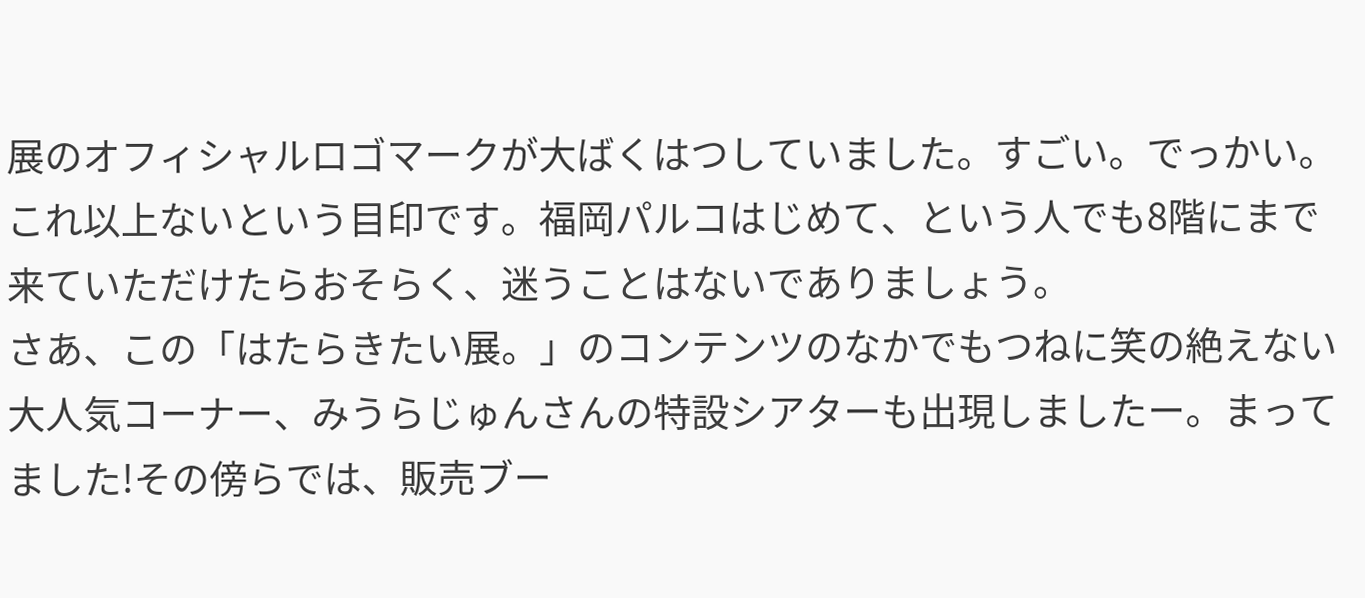展のオフィシャルロゴマークが大ばくはつしていました。すごい。でっかい。これ以上ないという目印です。福岡パルコはじめて、という人でも8階にまで来ていただけたらおそらく、迷うことはないでありましょう。
さあ、この「はたらきたい展。」のコンテンツのなかでもつねに笑の絶えない大人気コーナー、みうらじゅんさんの特設シアターも出現しましたー。まってました!その傍らでは、販売ブー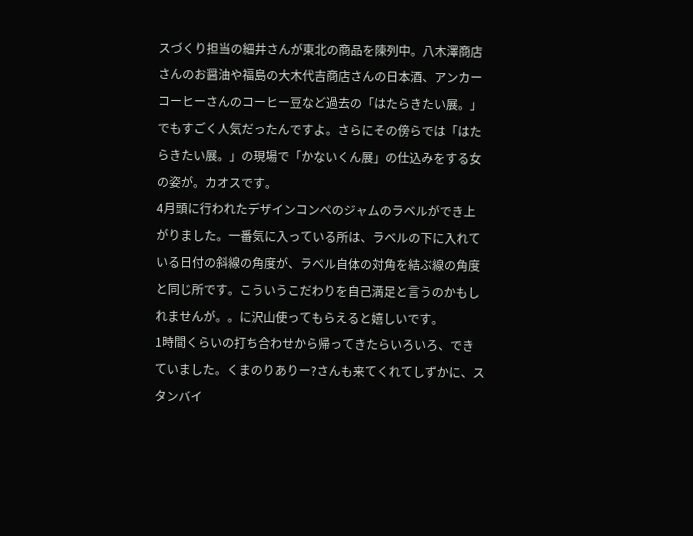スづくり担当の細井さんが東北の商品を陳列中。八木澤商店さんのお醤油や福島の大木代吉商店さんの日本酒、アンカーコーヒーさんのコーヒー豆など過去の「はたらきたい展。」でもすごく人気だったんですよ。さらにその傍らでは「はたらきたい展。」の現場で「かないくん展」の仕込みをする女の姿が。カオスです。
4月頭に行われたデザインコンペのジャムのラベルができ上がりました。一番気に入っている所は、ラベルの下に入れている日付の斜線の角度が、ラベル自体の対角を結ぶ線の角度と同じ所です。こういうこだわりを自己満足と言うのかもしれませんが。。に沢山使ってもらえると嬉しいです。
1時間くらいの打ち合わせから帰ってきたらいろいろ、できていました。くまのりありー?さんも来てくれてしずかに、スタンバイ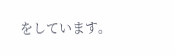をしています。